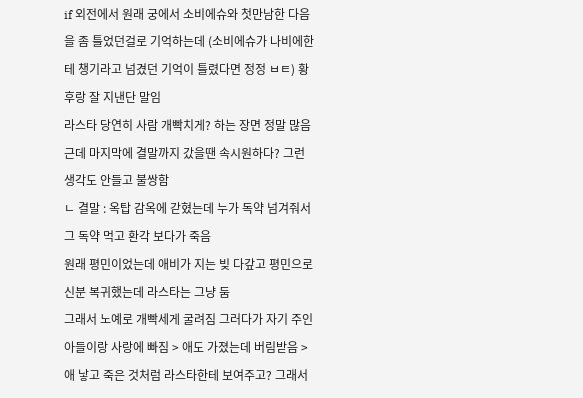if 외전에서 원래 궁에서 소비에슈와 첫만남한 다음을 좀 틀었던걸로 기억하는데 (소비에슈가 나비에한테 챙기라고 넘겼던 기억이 틀렸다면 정정 ㅂㅌ) 황후랑 잘 지낸단 말임
라스타 당연히 사람 개빡치게? 하는 장면 정말 많음
근데 마지막에 결말까지 갔을땐 속시원하다? 그런 생각도 안들고 불쌍함
ㄴ 결말 : 옥탑 감옥에 갇혔는데 누가 독약 넘겨줘서 그 독약 먹고 환각 보다가 죽음
원래 평민이었는데 애비가 지는 빚 다갚고 평민으로 신분 복귀했는데 라스타는 그냥 둠
그래서 노예로 개빡세게 굴려짐 그러다가 자기 주인 아들이랑 사랑에 빠짐 > 애도 가졌는데 버림받음 > 애 낳고 죽은 것처럼 라스타한테 보여주고? 그래서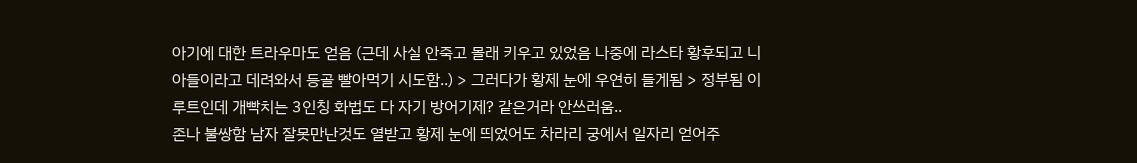아기에 대한 트라우마도 얻음 (근데 사실 안죽고 몰래 키우고 있었음 나중에 라스타 황후되고 니 아들이라고 데려와서 등골 빨아먹기 시도함..) > 그러다가 황제 눈에 우연히 들게됨 > 정부됨 이 루트인데 개빡치는 3인칭 화법도 다 자기 방어기제? 같은거라 안쓰러움..
존나 불쌍함 남자 잘못만난것도 열받고 황제 눈에 띄었어도 차라리 궁에서 일자리 얻어주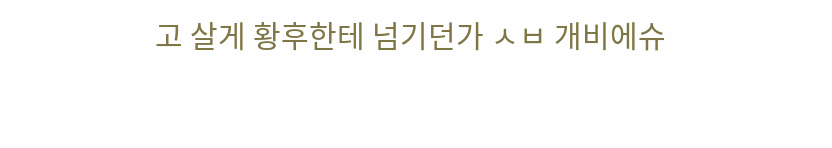고 살게 황후한테 넘기던가 ㅅㅂ 개비에슈